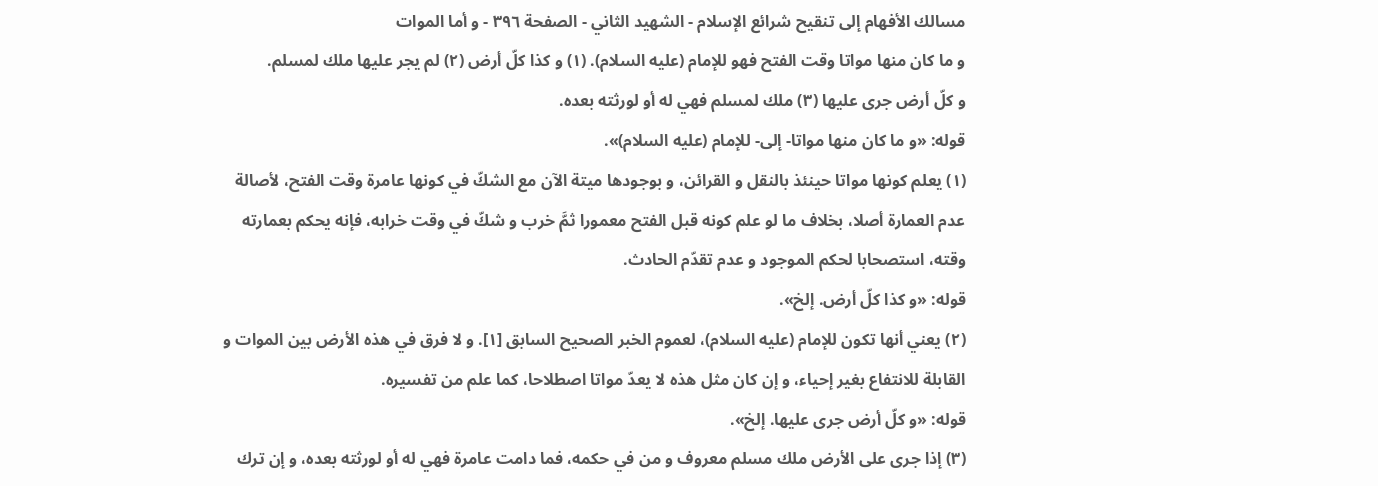مسالك الأفهام إلى تنقيح شرائع الإسلام - الشهيد الثاني - الصفحة ٣٩٦ - و أما الموات
و ما كان منها مواتا وقت الفتح فهو للإمام (عليه السلام). (١) و كذا كلّ أرض (٢) لم يجر عليها ملك لمسلم.
و كلّ أرض جرى عليها (٣) ملك لمسلم فهي له أو لورثته بعده.
قوله: «و ما كان منها مواتا- إلى- للإمام (عليه السلام)».
(١) يعلم كونها مواتا حينئذ بالنقل و القرائن، و بوجودها ميتة الآن مع الشكّ في كونها عامرة وقت الفتح، لأصالة عدم العمارة أصلا، بخلاف ما لو علم كونه قبل الفتح معمورا ثمَّ خرب و شكّ في وقت خرابه، فإنه يحكم بعمارته وقته، استصحابا لحكم الموجود و عدم تقدّم الحادث.
قوله: «و كذا كلّ أرض. إلخ».
(٢) يعني أنها تكون للإمام (عليه السلام)، لعموم الخبر الصحيح السابق [١]. و لا فرق في هذه الأرض بين الموات و القابلة للانتفاع بغير إحياء، و إن كان مثل هذه لا يعدّ مواتا اصطلاحا، كما علم من تفسيره.
قوله: «و كلّ أرض جرى عليها. إلخ».
(٣) إذا جرى على الأرض ملك مسلم معروف و من في حكمه، فما دامت عامرة فهي له أو لورثته بعده، و إن ترك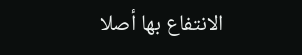الانتفاع بها أصلا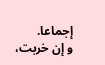إجماعا.
و إن خربت،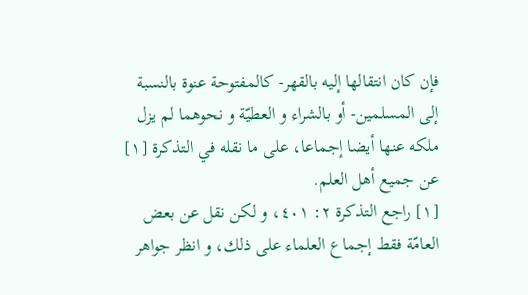فإن كان انتقالها إليه بالقهر- كالمفتوحة عنوة بالنسبة إلى المسلمين- أو بالشراء و العطيّة و نحوهما لم يزل ملكه عنها أيضا إجماعا، على ما نقله في التذكرة [١] عن جميع أهل العلم.
[١] راجع التذكرة ٢: ٤٠١، و لكن نقل عن بعض العامّة فقط إجماع العلماء على ذلك، و انظر جواهر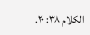الكلام ٣٨: ٢٠.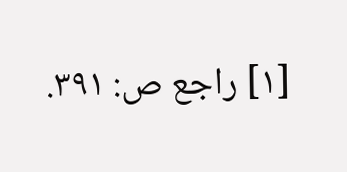[١] راجع ص: ٣٩١.